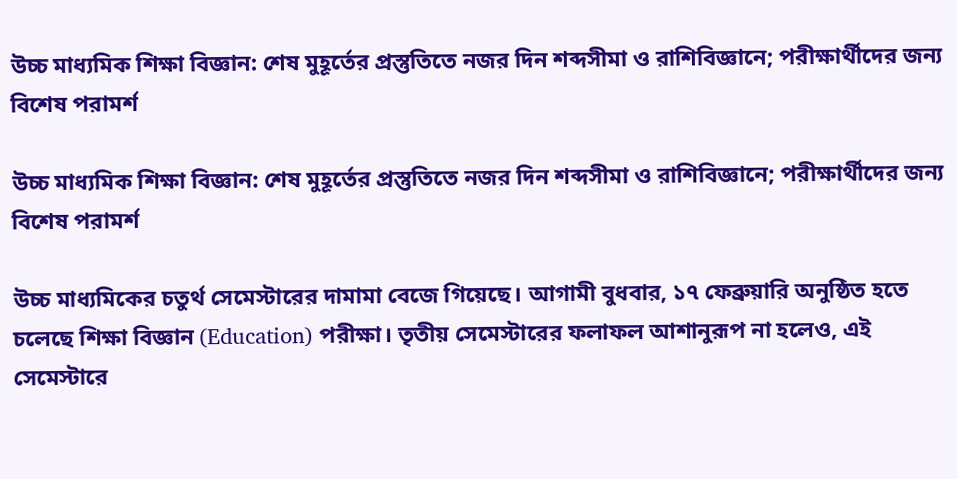উচ্চ মাধ্যমিক শিক্ষা বিজ্ঞান: শেষ মুহূর্তের প্রস্তুতিতে নজর দিন শব্দসীমা ও রাশিবিজ্ঞানে; পরীক্ষার্থীদের জন্য বিশেষ পরামর্শ

উচ্চ মাধ্যমিক শিক্ষা বিজ্ঞান: শেষ মুহূর্তের প্রস্তুতিতে নজর দিন শব্দসীমা ও রাশিবিজ্ঞানে; পরীক্ষার্থীদের জন্য বিশেষ পরামর্শ

উচ্চ মাধ্যমিকের চতুর্থ সেমেস্টারের দামামা বেজে গিয়েছে। আগামী বুধবার, ১৭ ফেব্রুয়ারি অনুষ্ঠিত হতে চলেছে শিক্ষা বিজ্ঞান (Education) পরীক্ষা। তৃতীয় সেমেস্টারের ফলাফল আশানুরূপ না হলেও, এই সেমেস্টারে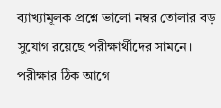ব্যাখ্যামূলক প্রশ্নে ভালো নম্বর তোলার বড় সুযোগ রয়েছে পরীক্ষার্থীদের সামনে। পরীক্ষার ঠিক আগে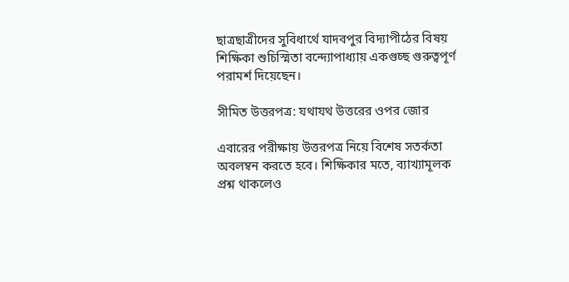ছাত্রছাত্রীদের সুবিধার্থে যাদবপুর বিদ্যাপীঠের বিষয় শিক্ষিকা শুচিস্মিতা বন্দ্যোপাধ্যায় একগুচ্ছ গুরুত্বপূর্ণ পরামর্শ দিয়েছেন।

সীমিত উত্তরপত্র: যথাযথ উত্তরের ওপর জোর

এবারের পরীক্ষায় উত্তরপত্র নিয়ে বিশেষ সতর্কতা অবলম্বন করতে হবে। শিক্ষিকার মতে, ব্যাখ্যামূলক প্রশ্ন থাকলেও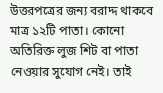উত্তরপত্রের জন্য বরাদ্দ থাকবে মাত্র ১২টি পাতা। কোনো অতিরিক্ত লুজ শিট বা পাতা নেওয়ার সুযোগ নেই। তাই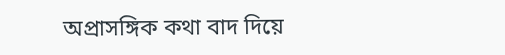অপ্রাসঙ্গিক কথা বাদ দিয়ে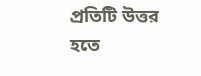প্রতিটি উত্তর হতে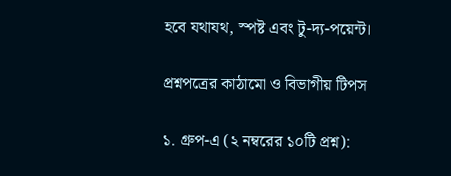হবে যথাযথ, স্পষ্ট এবং টু-দ্য-পয়েন্ট।

প্রশ্নপত্রের কাঠামো ও বিভাগীয় টিপস

১. গ্রুপ-এ (২ নম্বরের ১০টি প্রশ্ন):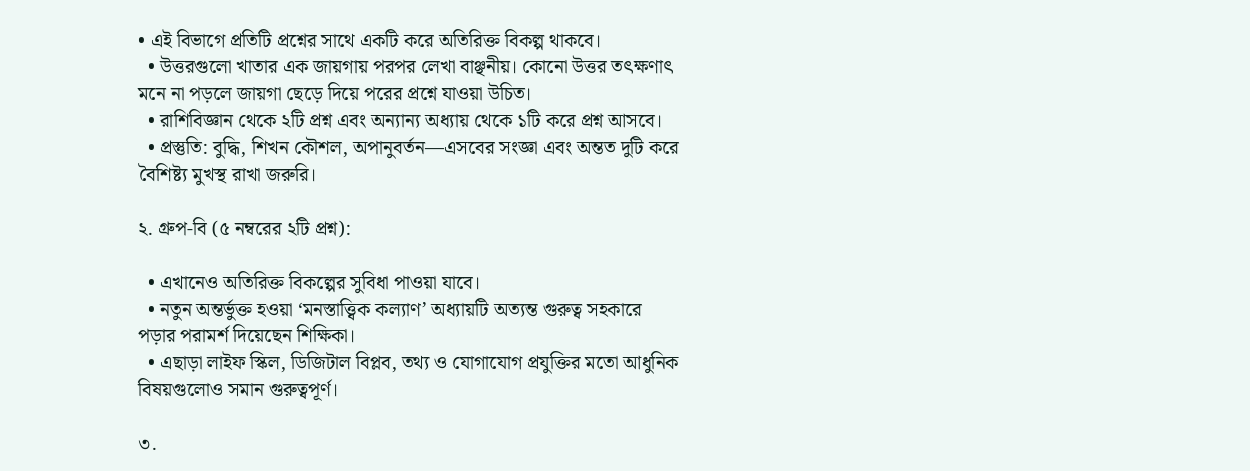• এই বিভাগে প্রতিটি প্রশ্নের সাথে একটি করে অতিরিক্ত বিকল্প থাকবে।
  • উত্তরগুলো খাতার এক জায়গায় পরপর লেখা বাঞ্ছনীয়। কোনো উত্তর তৎক্ষণাৎ মনে না পড়লে জায়গা ছেড়ে দিয়ে পরের প্রশ্নে যাওয়া উচিত।
  • রাশিবিজ্ঞান থেকে ২টি প্রশ্ন এবং অন্যান্য অধ্যায় থেকে ১টি করে প্রশ্ন আসবে।
  • প্রস্তুতি: বুদ্ধি, শিখন কৌশল, অপানুবর্তন—এসবের সংজ্ঞা এবং অন্তত দুটি করে বৈশিষ্ট্য মুখস্থ রাখা জরুরি।

২. গ্রুপ-বি (৫ নম্বরের ২টি প্রশ্ন):

  • এখানেও অতিরিক্ত বিকল্পের সুবিধা পাওয়া যাবে।
  • নতুন অন্তর্ভুক্ত হওয়া ‘মনস্তাত্ত্বিক কল্যাণ’ অধ্যায়টি অত্যন্ত গুরুত্ব সহকারে পড়ার পরামর্শ দিয়েছেন শিক্ষিকা।
  • এছাড়া লাইফ স্কিল, ডিজিটাল বিপ্লব, তথ্য ও যোগাযোগ প্রযুক্তির মতো আধুনিক বিষয়গুলোও সমান গুরুত্বপূর্ণ।

৩.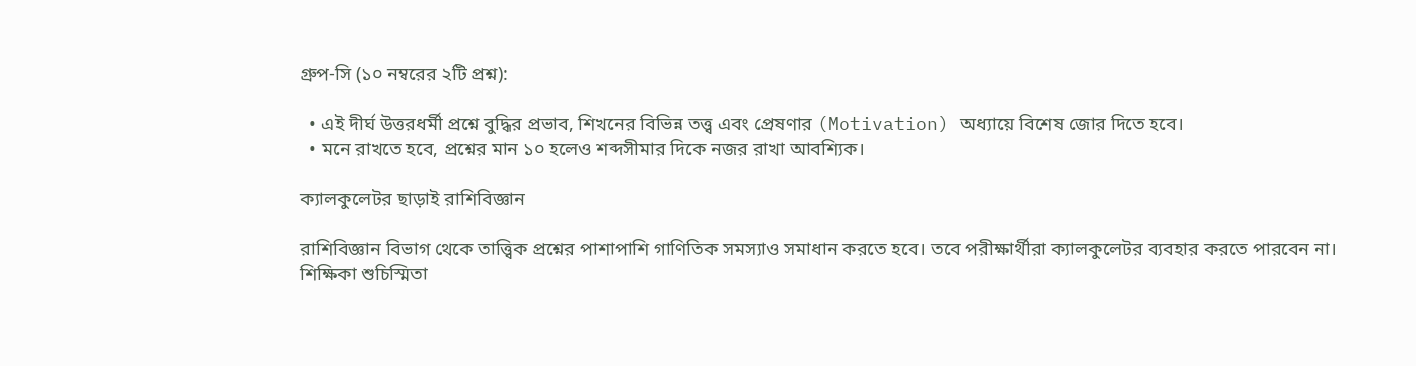গ্রুপ-সি (১০ নম্বরের ২টি প্রশ্ন):

  • এই দীর্ঘ উত্তরধর্মী প্রশ্নে বুদ্ধির প্রভাব, শিখনের বিভিন্ন তত্ত্ব এবং প্রেষণার (Motivation) অধ্যায়ে বিশেষ জোর দিতে হবে।
  • মনে রাখতে হবে, প্রশ্নের মান ১০ হলেও শব্দসীমার দিকে নজর রাখা আবশ্যিক।

ক্যালকুলেটর ছাড়াই রাশিবিজ্ঞান

রাশিবিজ্ঞান বিভাগ থেকে তাত্ত্বিক প্রশ্নের পাশাপাশি গাণিতিক সমস্যাও সমাধান করতে হবে। তবে পরীক্ষার্থীরা ক্যালকুলেটর ব্যবহার করতে পারবেন না। শিক্ষিকা শুচিস্মিতা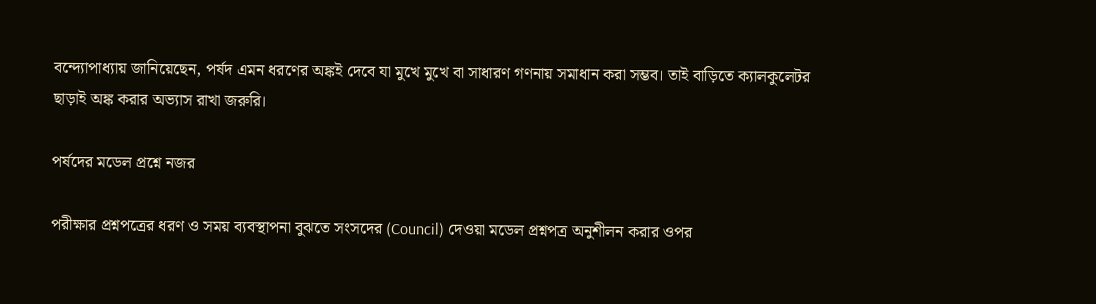বন্দ্যোপাধ্যায় জানিয়েছেন, পর্ষদ এমন ধরণের অঙ্কই দেবে যা মুখে মুখে বা সাধারণ গণনায় সমাধান করা সম্ভব। তাই বাড়িতে ক্যালকুলেটর ছাড়াই অঙ্ক করার অভ্যাস রাখা জরুরি।

পর্ষদের মডেল প্রশ্নে নজর

পরীক্ষার প্রশ্নপত্রের ধরণ ও সময় ব্যবস্থাপনা বুঝতে সংসদের (Council) দেওয়া মডেল প্রশ্নপত্র অনুশীলন করার ওপর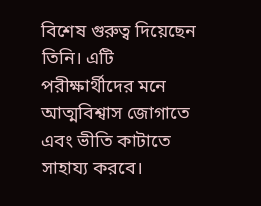বিশেষ গুরুত্ব দিয়েছেন তিনি। এটি পরীক্ষার্থীদের মনে আত্মবিশ্বাস জোগাতে এবং ভীতি কাটাতে সাহায্য করবে।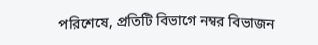পরিশেষে, প্রতিটি বিভাগে নম্বর বিভাজন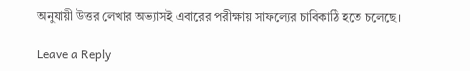অনুযায়ী উত্তর লেখার অভ্যাসই এবারের পরীক্ষায় সাফল্যের চাবিকাঠি হতে চলেছে।

Leave a Reply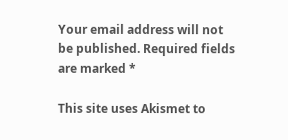Your email address will not be published. Required fields are marked *

This site uses Akismet to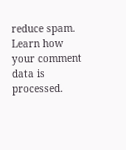reduce spam. Learn how your comment data is processed.